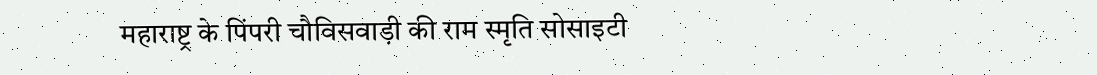महाराष्ट्र के पिंपरी चौविसवाड़ी की राम स्मृति सोसाइटी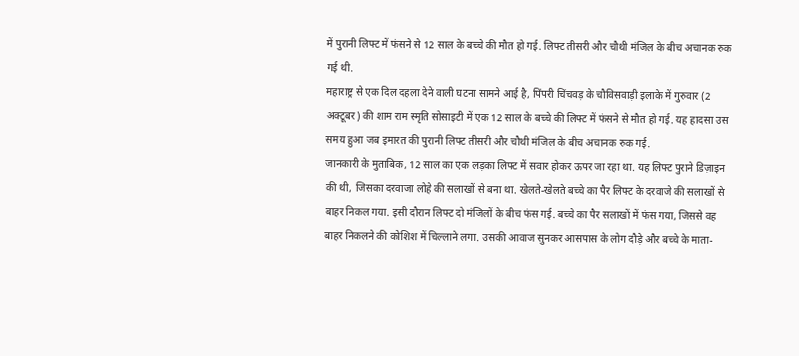में पुरानी लिफ्ट में फंसने से 12 साल के बच्चे की मौत हो गई. लिफ्ट तीसरी और चौथी मंजिल के बीच अचानक रुक गई थी.
महाराष्ट्र से एक दिल दहला देने वाली घटना सामने आई है, पिंपरी चिंचवड़ के चौविसवाड़ी इलाके में गुरुवार (2 अक्टूबर) की शाम राम स्मृति सोसाइटी में एक 12 साल के बच्चे की लिफ्ट में फंसने से मौत हो गई. यह हादसा उस समय हुआ जब इमारत की पुरानी लिफ्ट तीसरी और चौथी मंजिल के बीच अचानक रुक गई.
जानकारी के मुताबिक, 12 साल का एक लड़का लिफ्ट में सवार होकर ऊपर जा रहा था. यह लिफ्ट पुराने डिज़ाइन की थी, जिसका दरवाजा लोहे की सलाखों से बना था. खेलते-खेलते बच्चे का पैर लिफ्ट के दरवाजे की सलाखों से बाहर निकल गया. इसी दौरान लिफ्ट दो मंजिलों के बीच फंस गई. बच्चे का पैर सलाखों में फंस गया, जिससे वह बाहर निकलने की कोशिश में चिल्लाने लगा. उसकी आवाज सुनकर आसपास के लोग दौड़े और बच्चे के माता-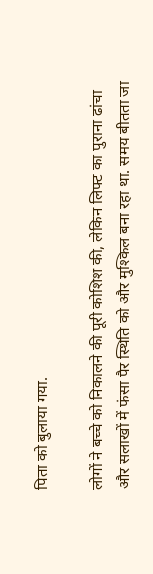पिता को बुलाया गया.

लोगों ने बच्चे को निकालने की पूरी कोशिश की, लेकिन लिफ्ट का पुराना ढांचा और सलाखों में फंसा पैर स्थिति को और मुश्किल बना रहा था. समय बीतता जा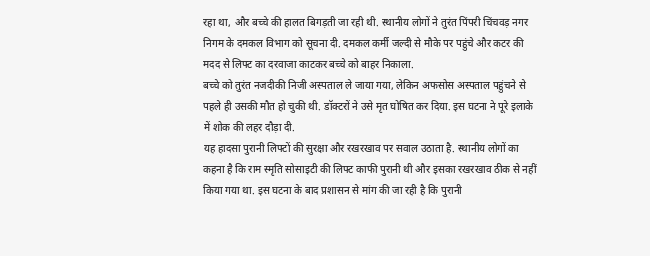रहा था, और बच्चे की हालत बिगड़ती जा रही थी. स्थानीय लोगों ने तुरंत पिंपरी चिंचवड़ नगर निगम के दमकल विभाग को सूचना दी. दमकल कर्मी जल्दी से मौके पर पहुंचे और कटर की मदद से लिफ्ट का दरवाजा काटकर बच्चे को बाहर निकाला.
बच्चे को तुरंत नजदीकी निजी अस्पताल ले जाया गया, लेकिन अफसोस अस्पताल पहुंचने से पहले ही उसकी मौत हो चुकी थी. डॉक्टरों ने उसे मृत घोषित कर दिया. इस घटना ने पूरे इलाके में शोक की लहर दौड़ा दी.
यह हादसा पुरानी लिफ्टों की सुरक्षा और रखरखाव पर सवाल उठाता है. स्थानीय लोगों का कहना है कि राम स्मृति सोसाइटी की लिफ्ट काफी पुरानी थी और इसका रखरखाव ठीक से नहीं किया गया था. इस घटना के बाद प्रशासन से मांग की जा रही है कि पुरानी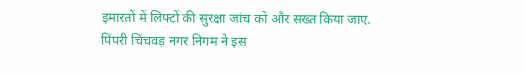इमारतों में लिफ्टों की सुरक्षा जांच को और सख्त किया जाए. पिंपरी चिंचवड़ नगर निगम ने इस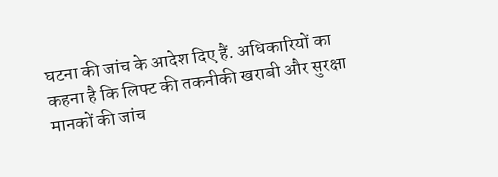घटना की जांच के आदेश दिए हैं. अधिकारियों का कहना है कि लिफ्ट की तकनीकी खराबी और सुरक्षा मानकों की जांच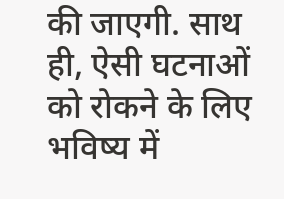की जाएगी. साथ ही, ऐसी घटनाओं को रोकने के लिए भविष्य में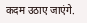कदम उठाए जाएंगे.